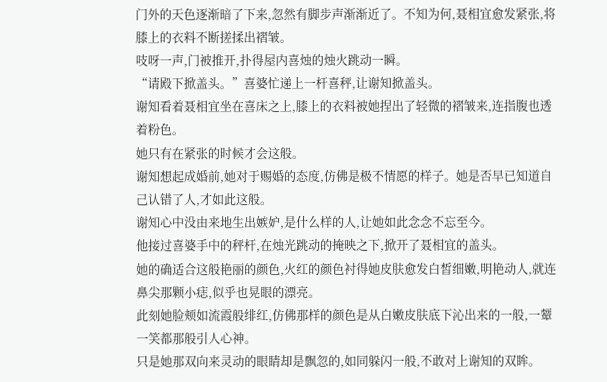门外的天色逐渐暗了下来,忽然有脚步声渐渐近了。不知为何,聂相宜愈发紧张,将膝上的衣料不断搓揉出褶皱。
吱呀一声,门被推开,扑得屋内喜烛的烛火跳动一瞬。
“请殿下掀盖头。”喜婆忙递上一杆喜秤,让谢知掀盖头。
谢知看着聂相宜坐在喜床之上,膝上的衣料被她捏出了轻微的褶皱来,连指腹也透着粉色。
她只有在紧张的时候才会这般。
谢知想起成婚前,她对于赐婚的态度,仿佛是极不情愿的样子。她是否早已知道自己认错了人,才如此这般。
谢知心中没由来地生出嫉妒,是什么样的人,让她如此念念不忘至今。
他接过喜婆手中的秤杆,在烛光跳动的掩映之下,掀开了聂相宜的盖头。
她的确适合这般艳丽的颜色,火红的颜色衬得她皮肤愈发白皙细嫩,明艳动人,就连鼻尖那颗小痣,似乎也晃眼的漂亮。
此刻她脸颊如流霞般绯红,仿佛那样的颜色是从白嫩皮肤底下沁出来的一般,一颦一笑都那般引人心神。
只是她那双向来灵动的眼睛却是飘忽的,如同躲闪一般,不敢对上谢知的双眸。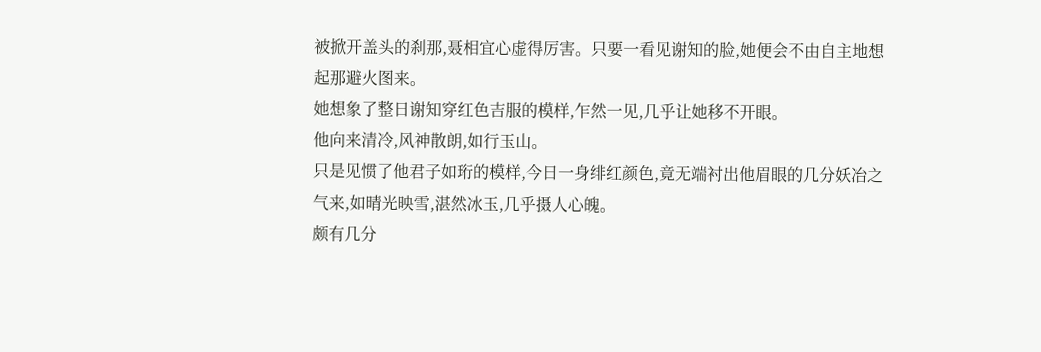被掀开盖头的刹那,聂相宜心虚得厉害。只要一看见谢知的脸,她便会不由自主地想起那避火图来。
她想象了整日谢知穿红色吉服的模样,乍然一见,几乎让她移不开眼。
他向来清冷,风神散朗,如行玉山。
只是见惯了他君子如珩的模样,今日一身绯红颜色,竟无端衬出他眉眼的几分妖冶之气来,如晴光映雪,湛然冰玉,几乎摄人心魄。
颇有几分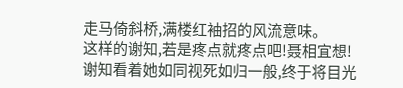走马倚斜桥,满楼红袖招的风流意味。
这样的谢知,若是疼点就疼点吧!聂相宜想!
谢知看着她如同视死如归一般,终于将目光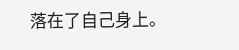落在了自己身上。